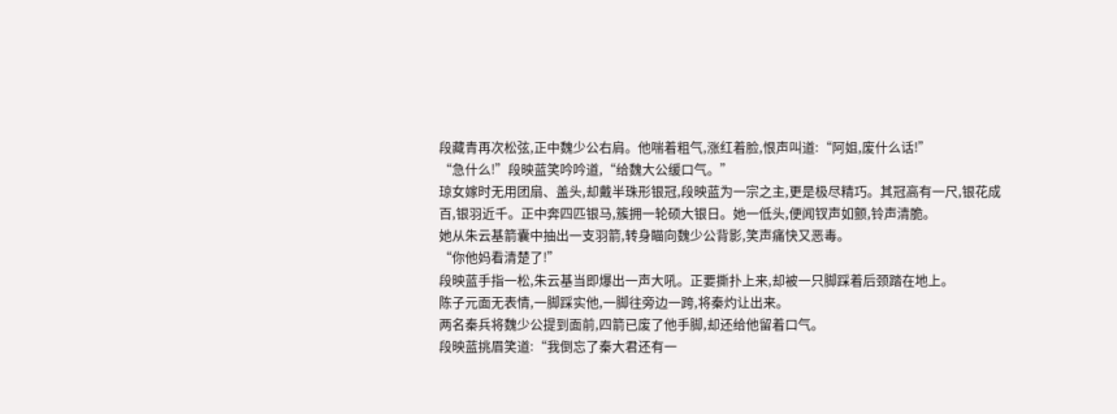段藏青再次松弦,正中魏少公右肩。他喘着粗气,涨红着脸,恨声叫道:“阿姐,废什么话!”
“急什么!”段映蓝笑吟吟道,“给魏大公缓口气。”
琼女嫁时无用团扇、盖头,却戴半珠形银冠,段映蓝为一宗之主,更是极尽精巧。其冠高有一尺,银花成百,银羽近千。正中奔四匹银马,簇拥一轮硕大银日。她一低头,便闻钗声如颤,铃声清脆。
她从朱云基箭囊中抽出一支羽箭,转身瞄向魏少公背影,笑声痛快又恶毒。
“你他妈看清楚了!”
段映蓝手指一松,朱云基当即爆出一声大吼。正要撕扑上来,却被一只脚踩着后颈踏在地上。
陈子元面无表情,一脚踩实他,一脚往旁边一跨,将秦灼让出来。
两名秦兵将魏少公提到面前,四箭已废了他手脚,却还给他留着口气。
段映蓝挑眉笑道:“我倒忘了秦大君还有一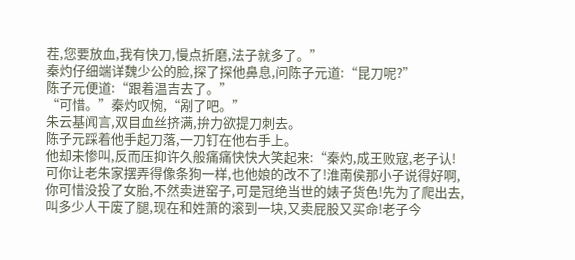茬,您要放血,我有快刀,慢点折磨,法子就多了。”
秦灼仔细端详魏少公的脸,探了探他鼻息,问陈子元道:“昆刀呢?”
陈子元便道:“跟着温吉去了。”
“可惜。”秦灼叹惋,“剐了吧。”
朱云基闻言,双目血丝挤满,拚力欲提刀刺去。
陈子元踩着他手起刀落,一刀钉在他右手上。
他却未惨叫,反而压抑许久般痛痛快快大笑起来:“秦灼,成王败寇,老子认!可你让老朱家摆弄得像条狗一样,也他娘的改不了!淮南侯那小子说得好啊,你可惜没投了女胎,不然卖进窑子,可是冠绝当世的婊子货色!先为了爬出去,叫多少人干废了腿,现在和姓萧的滚到一块,又卖屁股又买命!老子今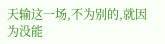天输这一场,不为别的,就因为没能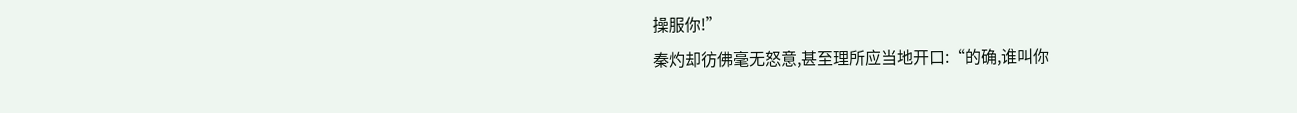操服你!”
秦灼却彷佛毫无怒意,甚至理所应当地开口:“的确,谁叫你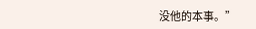没他的本事。”